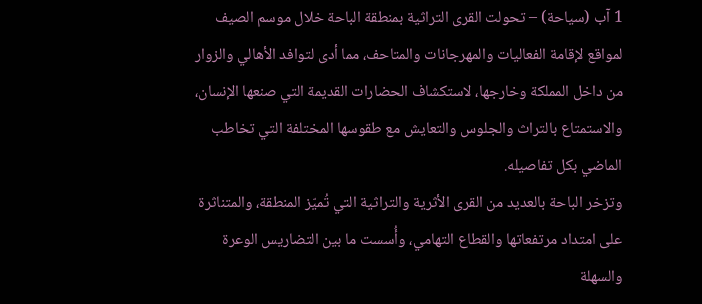1 آب (سياحة) – تحولت القرى التراثية بمنطقة الباحة خلال موسم الصيف لمواقع لإقامة الفعاليات والمهرجانات والمتاحف، مما أدى لتوافد الأهالي والزوار من داخل المملكة وخارجها، لاستكشاف الحضارات القديمة التي صنعها الإنسان، والاستمتاع بالتراث والجلوس والتعايش مع طقوسها المختلفة التي تخاطب الماضي بكل تفاصيله.
وتزخر الباحة بالعديد من القرى الأثرية والتراثية التي تُميّز المنطقة، والمتناثرة على امتداد مرتفعاتها والقطاع التهامي، وأُسست ما بين التضاريس الوعرة والسهلة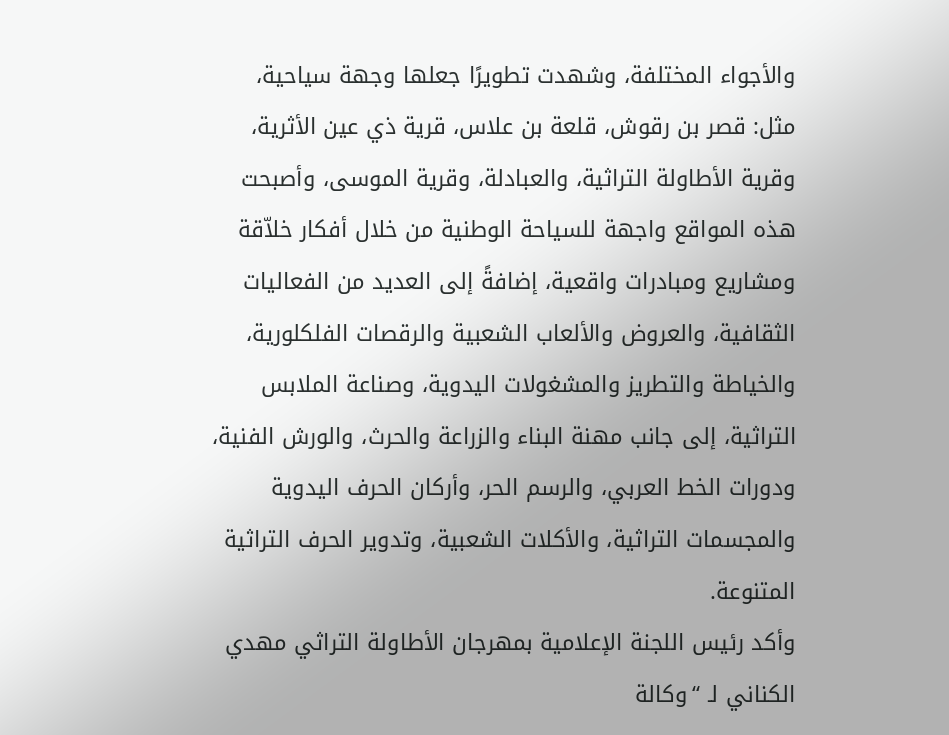والأجواء المختلفة، وشهدت تطويرًا جعلها وجهة سياحية، مثل: قصر بن رقوش، قلعة بن علاس، قرية ذي عين الأثرية، وقرية الأطاولة التراثية، والعبادلة، وقرية الموسى، وأصبحت هذه المواقع واجهة للسياحة الوطنية من خلال أفكار خلاّقة ومشاريع ومبادرات واقعية، إضافةً إلى العديد من الفعاليات الثقافية، والعروض والألعاب الشعبية والرقصات الفلكلورية، والخياطة والتطريز والمشغولات اليدوية، وصناعة الملابس التراثية، إلى جانب مهنة البناء والزراعة والحرث، والورش الفنية، ودورات الخط العربي، والرسم الحر، وأركان الحرف اليدوية والمجسمات التراثية، والأكلات الشعبية، وتدوير الحرف التراثية المتنوعة.
وأكد رئيس اللجنة الإعلامية بمهرجان الأطاولة التراثي مهدي الكناني لـ “وكالة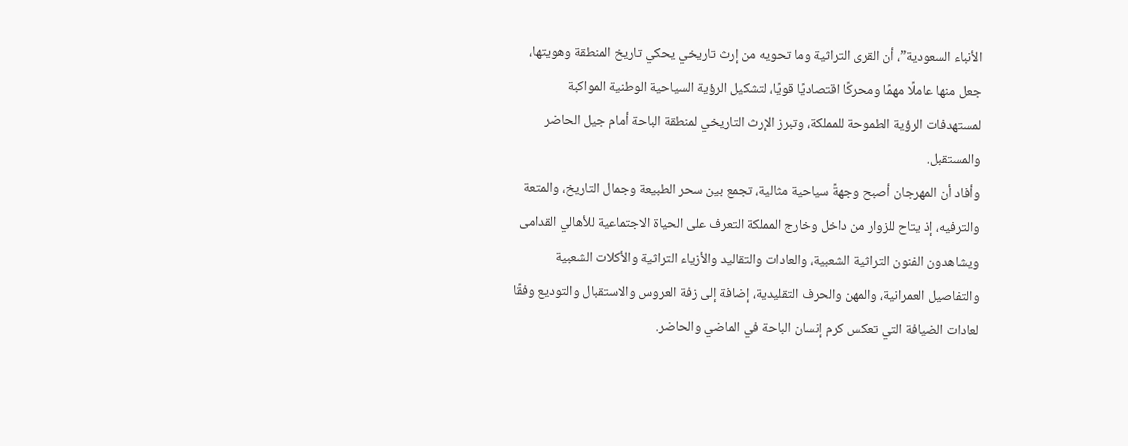الأنباء السعودية”، أن القرى التراثية وما تحويه من إرث تاريخي يحكي تاريخ المنطقة وهويتها، جعل منها عاملًا مهمًا ومحركًا اقتصاديًا قويًا، لتشكيل الرؤية السياحية الوطنية المواكبة لمستهدفات الرؤية الطموحة للمملكة، وتبرز الإرث التاريخي لمنطقة الباحة أمام جيل الحاضر والمستقبل.
وأفاد أن المهرجان أصبح وجهةً سياحية مثالية، تجمع بين سحر الطبيعة وجمال التاريخ، والمتعة والترفيه، إذ يتاح للزوار من داخل وخارج المملكة التعرف على الحياة الاجتماعية للأهالي القدامى ويشاهدون الفنون التراثية الشعبية، والعادات والتقاليد والأزياء التراثية والأكلات الشعبية والتفاصيل العمرانية، والمهن والحرف التقليدية، إضافة إلى زفة العروس والاستقبال والتوديع وفقًا لعادات الضيافة التي تعكس كرم إنسان الباحة في الماضي والحاضر.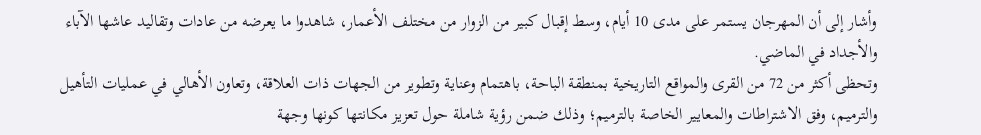وأشار إلى أن المهرجان يستمر على مدى 10 أيام، وسط إقبال كبير من الزوار من مختلف الأعمار، شاهدوا ما يعرضه من عادات وتقاليد عاشها الآباء والأجداد في الماضي.
وتحظى أكثر من 72 من القرى والمواقع التاريخية بمنطقة الباحة، باهتمام وعناية وتطوير من الجهات ذات العلاقة، وتعاون الأهالي في عمليات التأهيل والترميم، وفق الاشتراطات والمعايير الخاصة بالترميم؛ وذلك ضمن رؤية شاملة حول تعزيز مكانتها كونها وجهة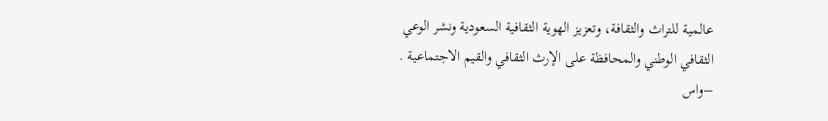عالمية للتراث والثقافة، وتعزيز الهوية الثقافية السعودية ونشر الوعي الثقافي الوطني والمحافظة على الإرث الثقافي والقيم الاجتماعية .
–واس